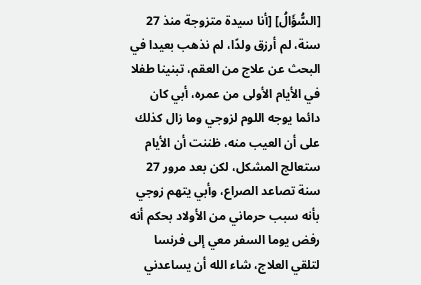[السُّؤَالُ] [أنا سيدة متزوجة منذ 27 سنة، لم أرزق ولدًا، لم نذهب بعيدا في البحث عن علاج من العقم، تبنينا طفلا في الأيام الأولى من عمره، أبي كان دائما يوجه اللوم لزوجي وما زال كذلك على أن العيب منه، ظننت أن الأيام ستعالج المشكل، لكن بعد مرور 27 سنة تصاعد الصراع، وأبي يتهم زوجي بأنه سبب حرماني من الأولاد بحكم أنه رفض يوما السفر معي إلى فرنسا لتلقي العلاج، شاء الله أن يساعدني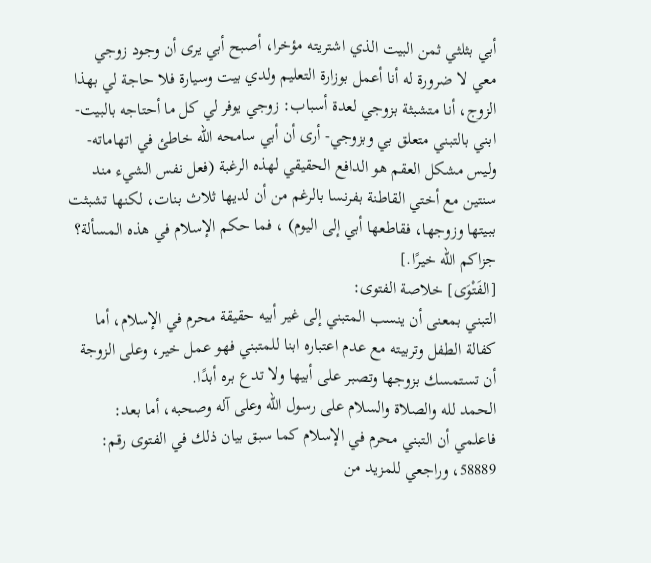أبي بثلثي ثمن البيت الذي اشتريته مؤخرا، أصبح أبي يرى أن وجود زوجي معي لا ضرورة له أنا أعمل بوزارة التعليم ولدي بيت وسيارة فلا حاجة لي بهذا الزوج، أنا متشبثة بزوجي لعدة أسباب: زوجي يوفر لي كل ما أحتاجه بالبيت- ابني بالتبني متعلق بي وبزوجي- أرى أن أبي سامحه الله خاطئ في اتهاماته- وليس مشكل العقم هو الدافع الحقيقي لهذه الرغبة (فعل نفس الشيء مند سنتين مع أختي القاطنة بفرنسا بالرغم من أن لديها ثلاث بنات، لكنها تشبثت ببيتها وزوجها، فقاطعها أبي إلى اليوم) ، فما حكم الإسلام في هذه المسألة؟ جزاكم الله خيرًا.]
[الفَتْوَى] خلاصة الفتوى:
التبني بمعنى أن ينسب المتبني إلى غير أبيه حقيقة محرم في الإسلام، أما كفالة الطفل وتربيته مع عدم اعتباره ابنا للمتبني فهو عمل خير، وعلى الزوجة أن تستمسك بزوجها وتصبر على أبيها ولا تدع بره أبدًا.
الحمد لله والصلاة والسلام على رسول الله وعلى آله وصحبه، أما بعد:
فاعلمي أن التبني محرم في الإسلام كما سبق بيان ذلك في الفتوى رقم: 58889، وراجعي للمزيد من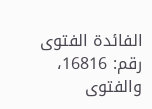الفائدة الفتوى رقم: 16816، والفتوى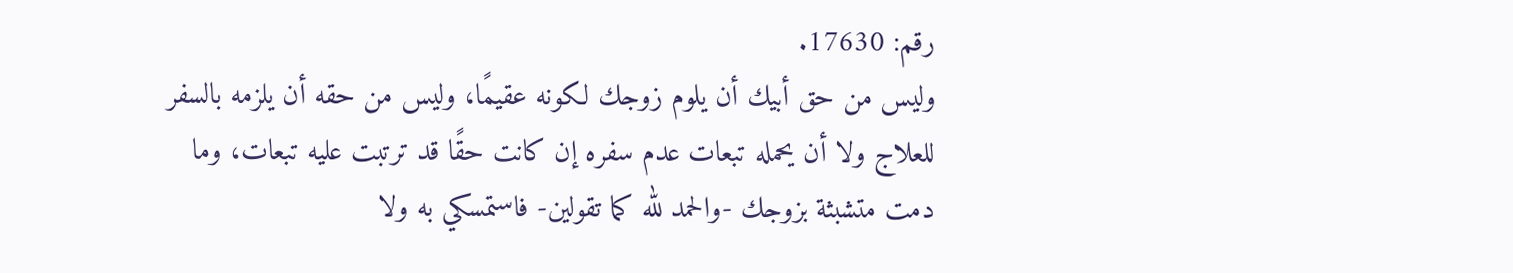رقم: 17630.
وليس من حق أبيك أن يلوم زوجك لكونه عقيمًا، وليس من حقه أن يلزمه بالسفر للعلاج ولا أن يحمله تبعات عدم سفره إن كانت حقًا قد ترتبت عليه تبعات، وما دمت متشبثة بزوجك -والحمد لله كما تقولين- فاستمسكي به ولا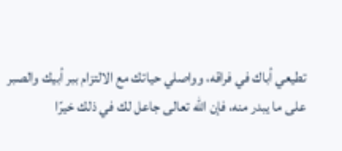تطيعي أباك في فراقه، وواصلي حياتك مع الالتزام ببر أبيك والصبر على ما يبدر منه، فإن الله تعالى جاعل لك في ذلك خيرًا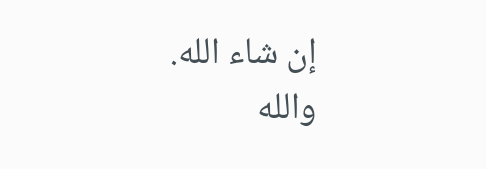إن شاء الله.
والله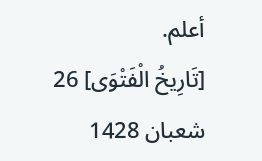أعلم.
[تَارِيخُ الْفَتْوَى] 26 شعبان 1428